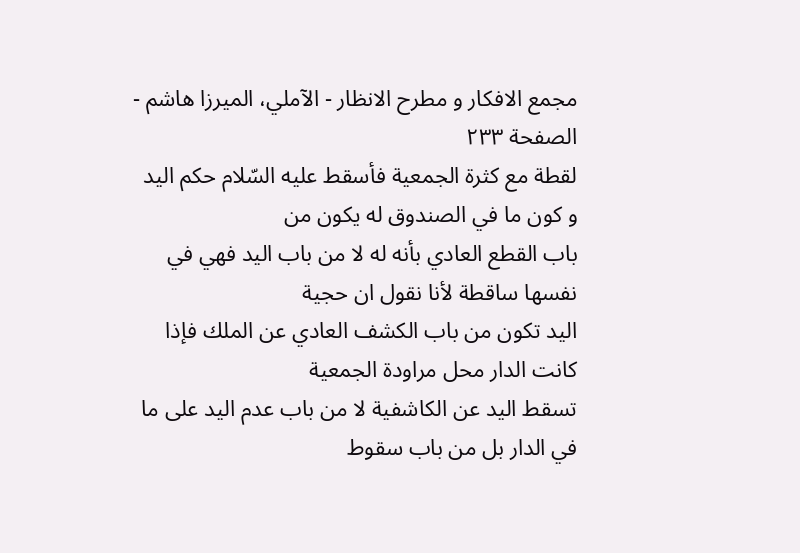مجمع الافكار و مطرح الانظار - الآملي، الميرزا هاشم - الصفحة ٢٣٣
لقطة مع كثرة الجمعية فأسقط عليه السّلام حكم اليد و كون ما في الصندوق له يكون من
باب القطع العادي بأنه له لا من باب اليد فهي في نفسها ساقطة لأنا نقول ان حجية
اليد تكون من باب الكشف العادي عن الملك فإذا كانت الدار محل مراودة الجمعية
تسقط اليد عن الكاشفية لا من باب عدم اليد على ما في الدار بل من باب سقوط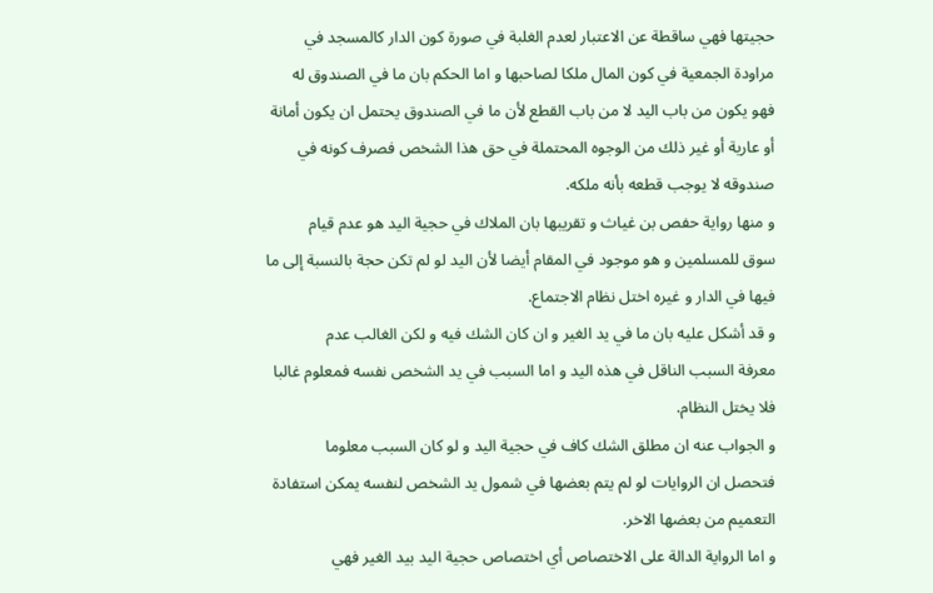حجيتها فهي ساقطة عن الاعتبار لعدم الغلبة في صورة كون الدار كالمسجد في
مراودة الجمعية في كون المال ملكا لصاحبها و اما الحكم بان ما في الصندوق له
فهو يكون من باب اليد لا من باب القطع لأن ما في الصندوق يحتمل ان يكون أمانة
أو عارية أو غير ذلك من الوجوه المحتملة في حق هذا الشخص فصرف كونه في
صندوقه لا يوجب قطعه بأنه ملكه.
و منها رواية حفص بن غياث و تقريبها بان الملاك في حجية اليد هو عدم قيام
سوق للمسلمين و هو موجود في المقام أيضا لأن اليد لو لم تكن حجة بالنسبة إلى ما
فيها في الدار و غيره اختل نظام الاجتماع.
و قد أشكل عليه بان ما في يد الغير و ان كان الشك فيه و لكن الغالب عدم
معرفة السبب الناقل في هذه اليد و اما السبب في يد الشخص نفسه فمعلوم غالبا
فلا يختل النظام.
و الجواب عنه ان مطلق الشك كاف في حجية اليد و لو كان السبب معلوما
فتحصل ان الروايات لو لم يتم بعضها في شمول يد الشخص لنفسه يمكن استفادة
التعميم من بعضها الاخر.
و اما الرواية الدالة على الاختصاص أي اختصاص حجية اليد بيد الغير فهي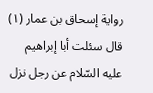رواية إسحاق بن عمار (١) قال سئلت أبا إبراهيم عليه السّلام عن رجل نزل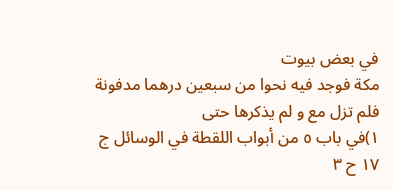في بعض بيوت
مكة فوجد فيه نحوا من سبعين درهما مدفونة فلم تزل مع و لم يذكرها حتى
١)في باب ٥ من أبواب اللقطة في الوسائل ج ١٧ ح ٣